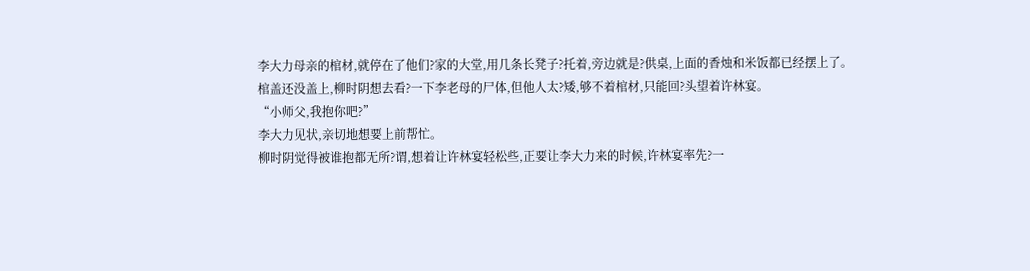李大力母亲的棺材,就停在了他们?家的大堂,用几条长凳子?托着,旁边就是?供桌,上面的香烛和米饭都已经摆上了。
棺盖还没盖上,柳时阴想去看?一下李老母的尸体,但他人太?矮,够不着棺材,只能回?头望着许林宴。
“小师父,我抱你吧?”
李大力见状,亲切地想要上前帮忙。
柳时阴觉得被谁抱都无所?谓,想着让许林宴轻松些,正要让李大力来的时候,许林宴率先?一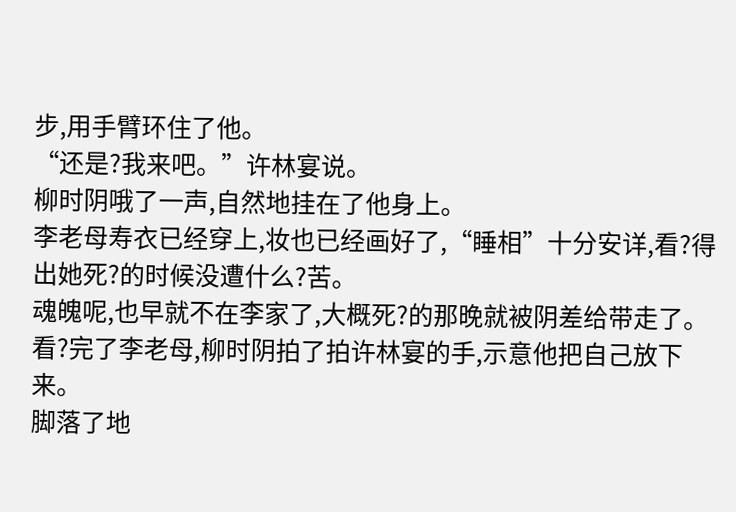步,用手臂环住了他。
“还是?我来吧。”许林宴说。
柳时阴哦了一声,自然地挂在了他身上。
李老母寿衣已经穿上,妆也已经画好了,“睡相”十分安详,看?得出她死?的时候没遭什么?苦。
魂魄呢,也早就不在李家了,大概死?的那晚就被阴差给带走了。
看?完了李老母,柳时阴拍了拍许林宴的手,示意他把自己放下来。
脚落了地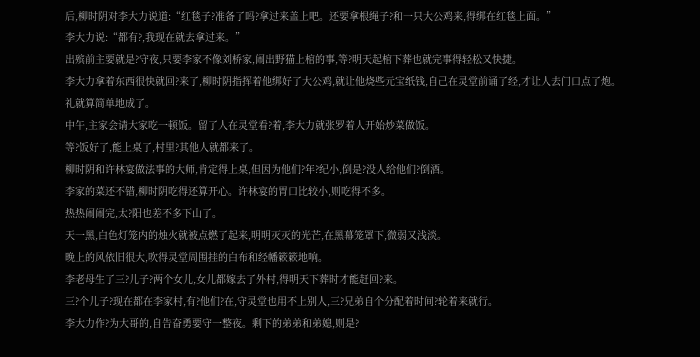后,柳时阴对李大力说道:“红毯子?准备了吗?拿过来盖上吧。还要拿根绳子?和一只大公鸡来,得绑在红毯上面。”
李大力说:“都有?,我现在就去拿过来。”
出殡前主要就是?守夜,只要李家不像刘桥家,闹出野猫上棺的事,等?明天起棺下葬也就完事得轻松又快捷。
李大力拿着东西很快就回?来了,柳时阴指挥着他绑好了大公鸡,就让他烧些元宝纸钱,自己在灵堂前诵了经,才让人去门口点了炮。
礼就算简单地成了。
中午,主家会请大家吃一顿饭。留了人在灵堂看?着,李大力就张罗着人开始炒菜做饭。
等?饭好了,能上桌了,村里?其他人就都来了。
柳时阴和许林宴做法事的大师,肯定得上桌,但因为他们?年?纪小,倒是?没人给他们?倒酒。
李家的菜还不错,柳时阴吃得还算开心。许林宴的胃口比较小,则吃得不多。
热热闹闹完,太?阳也差不多下山了。
天一黑,白色灯笼内的烛火就被点燃了起来,明明灭灭的光芒,在黑幕笼罩下,微弱又浅淡。
晚上的风依旧很大,吹得灵堂周围挂的白布和经幡簌簌地响。
李老母生了三?儿子?两个女儿,女儿都嫁去了外村,得明天下葬时才能赶回?来。
三?个儿子?现在都在李家村,有?他们?在,守灵堂也用不上别人,三?兄弟自个分配着时间?轮着来就行。
李大力作?为大哥的,自告奋勇要守一整夜。剩下的弟弟和弟媳,则是?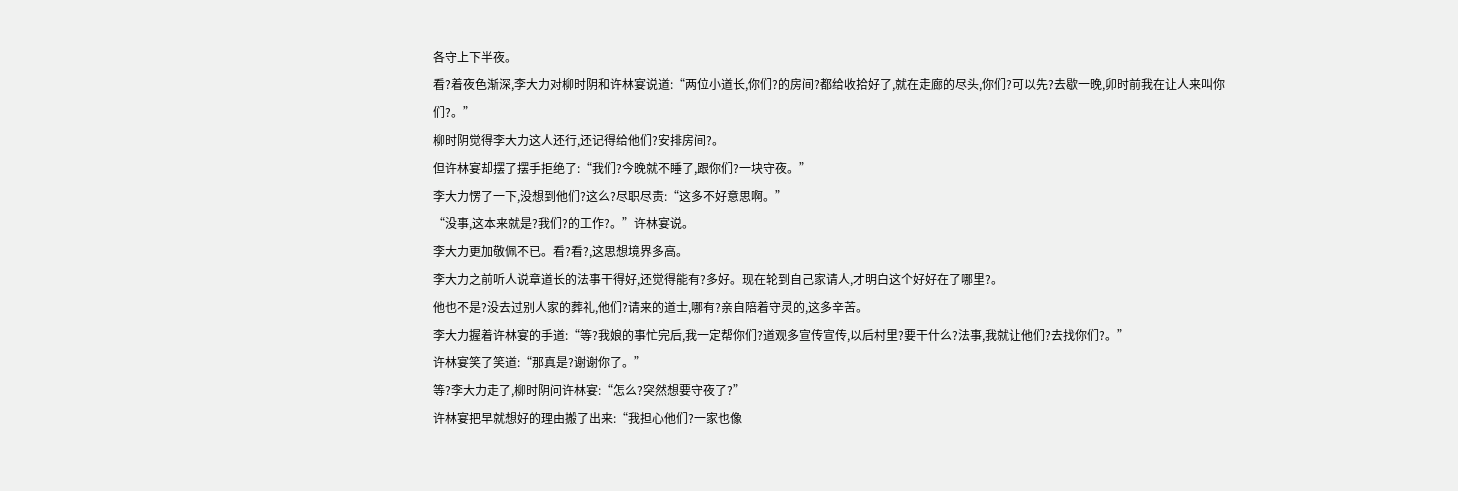各守上下半夜。
看?着夜色渐深,李大力对柳时阴和许林宴说道:“两位小道长,你们?的房间?都给收拾好了,就在走廊的尽头,你们?可以先?去歇一晚,卯时前我在让人来叫你们?。”
柳时阴觉得李大力这人还行,还记得给他们?安排房间?。
但许林宴却摆了摆手拒绝了:“我们?今晚就不睡了,跟你们?一块守夜。”
李大力愣了一下,没想到他们?这么?尽职尽责:“这多不好意思啊。”
“没事,这本来就是?我们?的工作?。”许林宴说。
李大力更加敬佩不已。看?看?,这思想境界多高。
李大力之前听人说章道长的法事干得好,还觉得能有?多好。现在轮到自己家请人,才明白这个好好在了哪里?。
他也不是?没去过别人家的葬礼,他们?请来的道士,哪有?亲自陪着守灵的,这多辛苦。
李大力握着许林宴的手道:“等?我娘的事忙完后,我一定帮你们?道观多宣传宣传,以后村里?要干什么?法事,我就让他们?去找你们?。”
许林宴笑了笑道:“那真是?谢谢你了。”
等?李大力走了,柳时阴问许林宴:“怎么?突然想要守夜了?”
许林宴把早就想好的理由搬了出来:“我担心他们?一家也像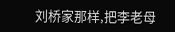刘桥家那样,把李老母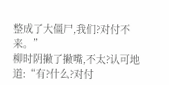整成了大僵尸,我们?对付不来。”
柳时阴撇了撇嘴,不太?认可地道:“有?什么?对付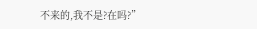不来的,我不是?在吗?”